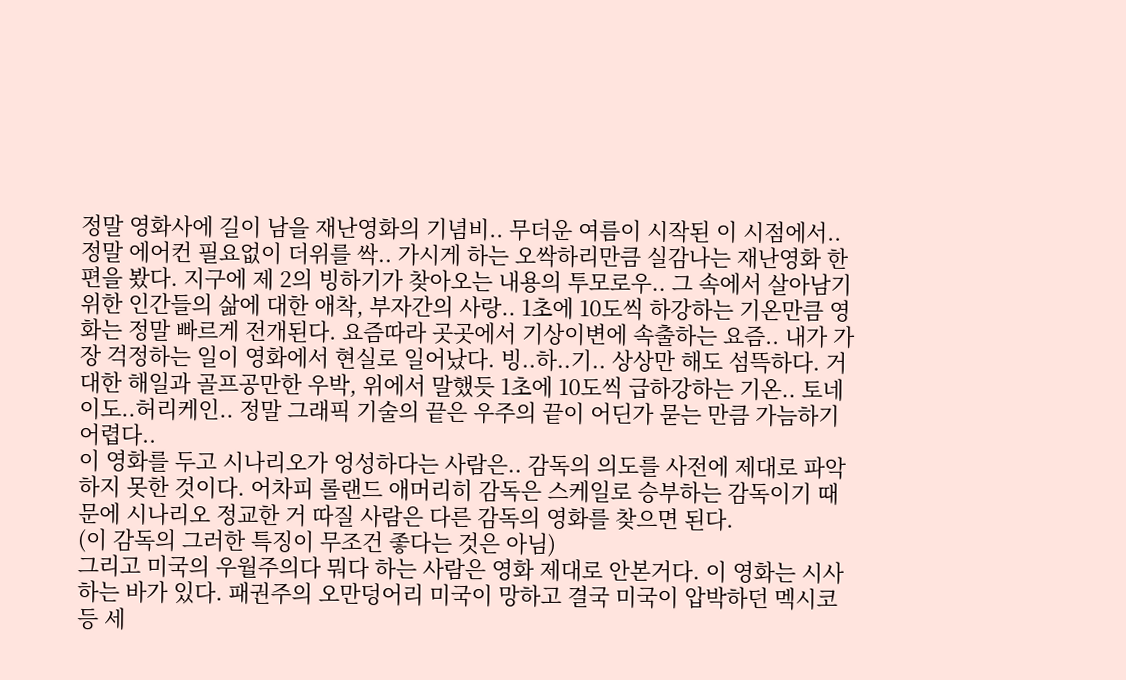정말 영화사에 길이 남을 재난영화의 기념비.. 무더운 여름이 시작된 이 시점에서.. 정말 에어컨 필요없이 더위를 싹.. 가시게 하는 오싹하리만큼 실감나는 재난영화 한편을 봤다. 지구에 제 2의 빙하기가 찾아오는 내용의 투모로우.. 그 속에서 살아남기 위한 인간들의 삶에 대한 애착, 부자간의 사랑.. 1초에 10도씩 하강하는 기온만큼 영화는 정말 빠르게 전개된다. 요즘따라 곳곳에서 기상이변에 속출하는 요즘.. 내가 가장 걱정하는 일이 영화에서 현실로 일어났다. 빙..하..기.. 상상만 해도 섬뜩하다. 거대한 해일과 골프공만한 우박, 위에서 말했듯 1초에 10도씩 급하강하는 기온.. 토네이도..허리케인.. 정말 그래픽 기술의 끝은 우주의 끝이 어딘가 묻는 만큼 가늠하기 어렵다..
이 영화를 두고 시나리오가 엉성하다는 사람은.. 감독의 의도를 사전에 제대로 파악하지 못한 것이다. 어차피 롤랜드 애머리히 감독은 스케일로 승부하는 감독이기 때문에 시나리오 정교한 거 따질 사람은 다른 감독의 영화를 찾으면 된다.
(이 감독의 그러한 특징이 무조건 좋다는 것은 아님)
그리고 미국의 우월주의다 뭐다 하는 사람은 영화 제대로 안본거다. 이 영화는 시사하는 바가 있다. 패권주의 오만덩어리 미국이 망하고 결국 미국이 압박하던 멕시코 등 세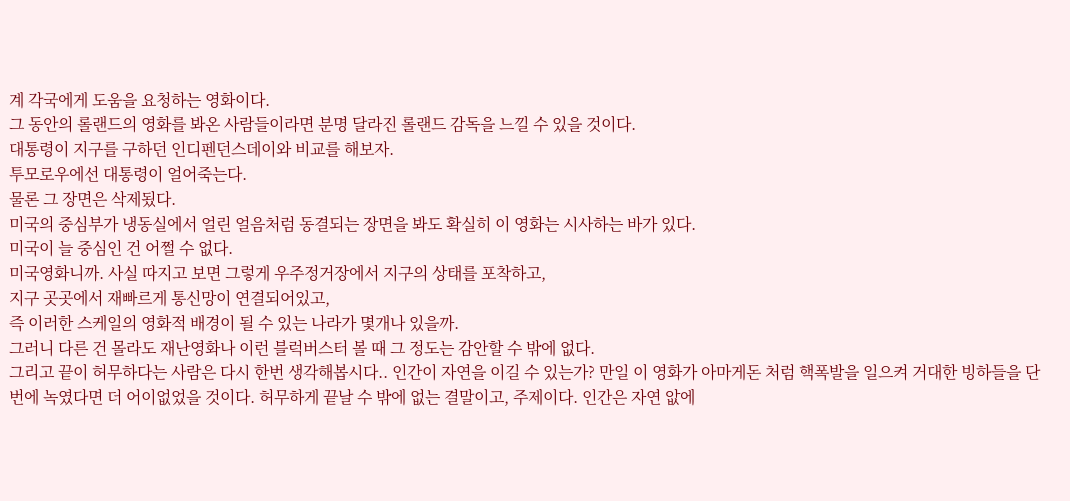계 각국에게 도움을 요청하는 영화이다.
그 동안의 롤랜드의 영화를 봐온 사람들이라면 분명 달라진 롤랜드 감독을 느낄 수 있을 것이다.
대통령이 지구를 구하던 인디펜던스데이와 비교를 해보자.
투모로우에선 대통령이 얼어죽는다.
물론 그 장면은 삭제됬다.
미국의 중심부가 냉동실에서 얼린 얼음처럼 동결되는 장면을 봐도 확실히 이 영화는 시사하는 바가 있다.
미국이 늘 중심인 건 어쩔 수 없다.
미국영화니까. 사실 따지고 보면 그렇게 우주정거장에서 지구의 상태를 포착하고,
지구 곳곳에서 재빠르게 통신망이 연결되어있고,
즉 이러한 스케일의 영화적 배경이 될 수 있는 나라가 몇개나 있을까.
그러니 다른 건 몰라도 재난영화나 이런 블럭버스터 볼 때 그 정도는 감안할 수 밖에 없다.
그리고 끝이 허무하다는 사람은 다시 한번 생각해봅시다.. 인간이 자연을 이길 수 있는가? 만일 이 영화가 아마게돈 처럼 핵폭발을 일으켜 거대한 빙하들을 단번에 녹였다면 더 어이없었을 것이다. 허무하게 끝날 수 밖에 없는 결말이고, 주제이다. 인간은 자연 앖에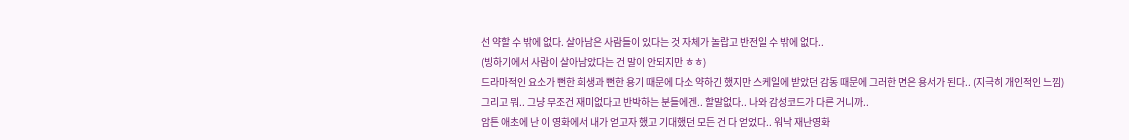선 약할 수 밖에 없다. 살아남은 사람들이 있다는 것 자체가 놀랍고 반전일 수 밖에 없다..
(빙하기에서 사람이 살아남았다는 건 말이 안되지만 ㅎㅎ)
드라마적인 요소가 뻔한 희생과 뻔한 용기 때문에 다소 약하긴 했지만 스케일에 받았던 감동 때문에 그러한 면은 용서가 된다.. (지극히 개인적인 느낌)
그리고 뭐.. 그냥 무조건 재미없다고 반박하는 분들에겐.. 할말없다.. 나와 감성코드가 다른 거니까..
암튼 애초에 난 이 영화에서 내가 얻고자 했고 기대했던 모든 건 다 얻었다.. 워낙 재난영화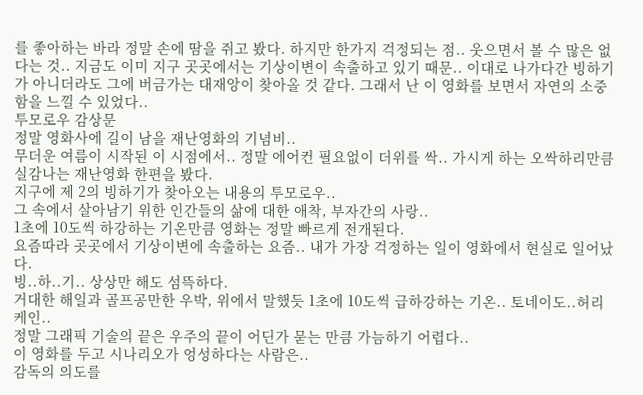를 좋아하는 바라 정말 손에 땀을 쥐고 봤다. 하지만 한가지 걱정되는 점.. 웃으면서 볼 수 많은 없다는 것.. 지금도 이미 지구 곳곳에서는 기상이변이 속출하고 있기 때문.. 이대로 나가다간 빙하기가 아니더라도 그에 버금가는 대재앙이 찾아올 것 같다. 그래서 난 이 영화를 보면서 자연의 소중함을 느낄 수 있었다..
투모로우 감상문
정말 영화사에 길이 남을 재난영화의 기념비..
무더운 여름이 시작된 이 시점에서.. 정말 에어컨 필요없이 더위를 싹.. 가시게 하는 오싹하리만큼 실감나는 재난영화 한편을 봤다.
지구에 제 2의 빙하기가 찾아오는 내용의 투모로우..
그 속에서 살아남기 위한 인간들의 삶에 대한 애착, 부자간의 사랑..
1초에 10도씩 하강하는 기온만큼 영화는 정말 빠르게 전개된다.
요즘따라 곳곳에서 기상이변에 속출하는 요즘.. 내가 가장 걱정하는 일이 영화에서 현실로 일어났다.
빙..하..기.. 상상만 해도 섬뜩하다.
거대한 해일과 골프공만한 우박, 위에서 말했듯 1초에 10도씩 급하강하는 기온.. 토네이도..허리케인..
정말 그래픽 기술의 끝은 우주의 끝이 어딘가 묻는 만큼 가늠하기 어렵다..
이 영화를 두고 시나리오가 엉성하다는 사람은..
감독의 의도를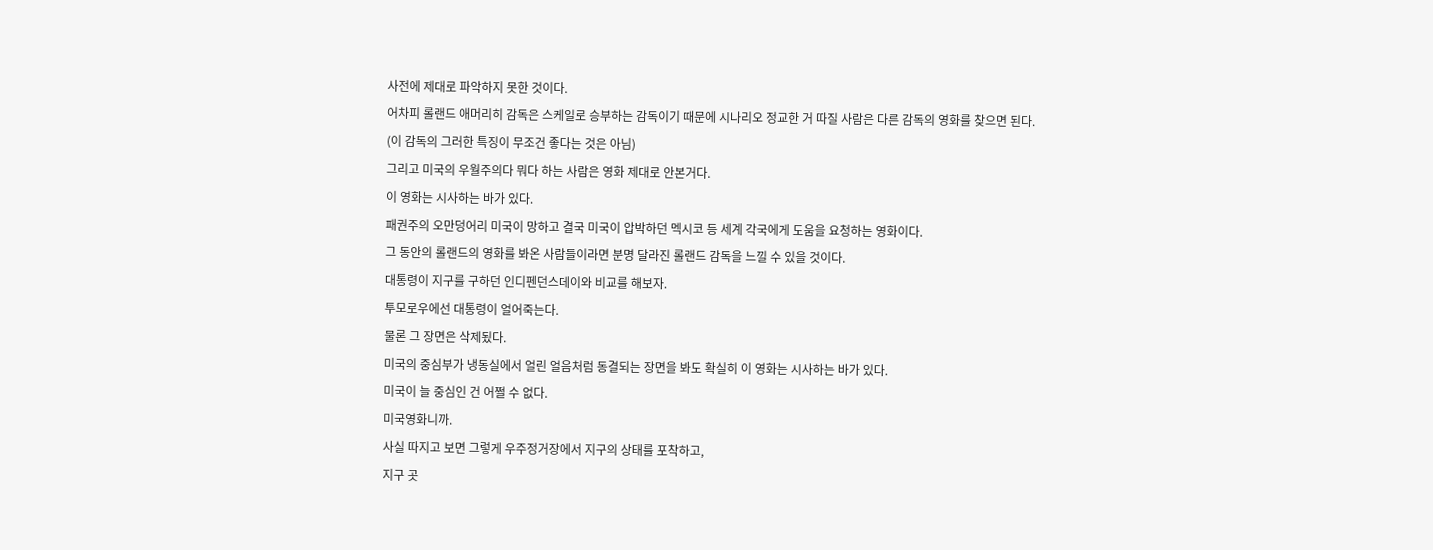사전에 제대로 파악하지 못한 것이다.
어차피 롤랜드 애머리히 감독은 스케일로 승부하는 감독이기 때문에 시나리오 정교한 거 따질 사람은 다른 감독의 영화를 찾으면 된다.
(이 감독의 그러한 특징이 무조건 좋다는 것은 아님)
그리고 미국의 우월주의다 뭐다 하는 사람은 영화 제대로 안본거다.
이 영화는 시사하는 바가 있다.
패권주의 오만덩어리 미국이 망하고 결국 미국이 압박하던 멕시코 등 세계 각국에게 도움을 요청하는 영화이다.
그 동안의 롤랜드의 영화를 봐온 사람들이라면 분명 달라진 롤랜드 감독을 느낄 수 있을 것이다.
대통령이 지구를 구하던 인디펜던스데이와 비교를 해보자.
투모로우에선 대통령이 얼어죽는다.
물론 그 장면은 삭제됬다.
미국의 중심부가 냉동실에서 얼린 얼음처럼 동결되는 장면을 봐도 확실히 이 영화는 시사하는 바가 있다.
미국이 늘 중심인 건 어쩔 수 없다.
미국영화니까.
사실 따지고 보면 그렇게 우주정거장에서 지구의 상태를 포착하고,
지구 곳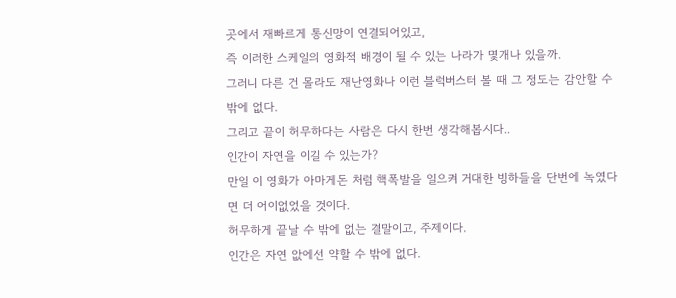곳에서 재빠르게 통신망이 연결되어있고,
즉 이러한 스케일의 영화적 배경이 될 수 있는 나라가 몇개나 있을까.
그러니 다른 건 몰라도 재난영화나 이런 블럭버스터 볼 때 그 정도는 감안할 수 밖에 없다.
그리고 끝이 허무하다는 사람은 다시 한번 생각해봅시다..
인간이 자연을 이길 수 있는가?
만일 이 영화가 아마게돈 처럼 핵폭발을 일으켜 거대한 빙하들을 단번에 녹였다면 더 어이없었을 것이다.
허무하게 끝날 수 밖에 없는 결말이고, 주제이다.
인간은 자연 앖에선 약할 수 밖에 없다.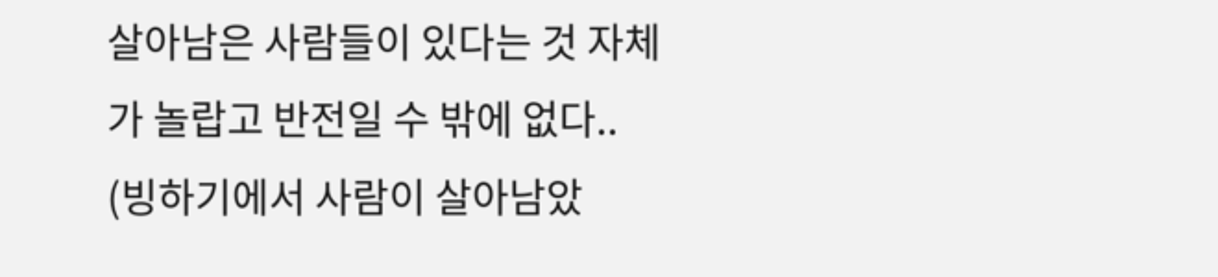살아남은 사람들이 있다는 것 자체가 놀랍고 반전일 수 밖에 없다..
(빙하기에서 사람이 살아남았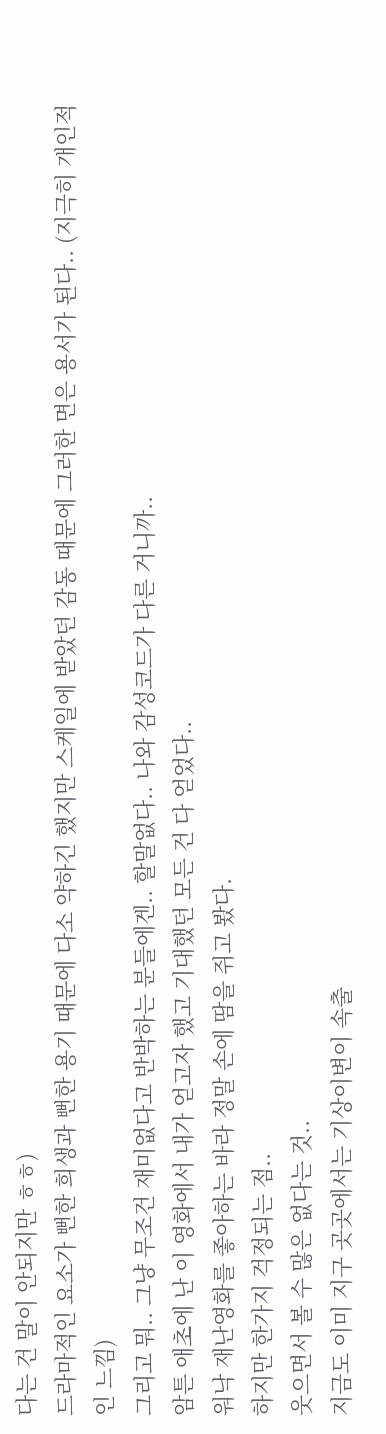다는 건 말이 안되지만 ㅎㅎ)
드라마적인 요소가 뻔한 희생과 뻔한 용기 때문에 다소 약하긴 했지만 스케일에 받았던 감동 때문에 그러한 면은 용서가 된다.. (지극히 개인적인 느낌)
그리고 뭐.. 그냥 무조건 재미없다고 반박하는 분들에겐.. 할말없다.. 나와 감성코드가 다른 거니까..
암튼 애초에 난 이 영화에서 내가 얻고자 했고 기대했던 모든 건 다 얻었다..
워낙 재난영화를 좋아하는 바라 정말 손에 땀을 쥐고 봤다.
하지만 한가지 걱정되는 점..
웃으면서 볼 수 많은 없다는 것..
지금도 이미 지구 곳곳에서는 기상이변이 속출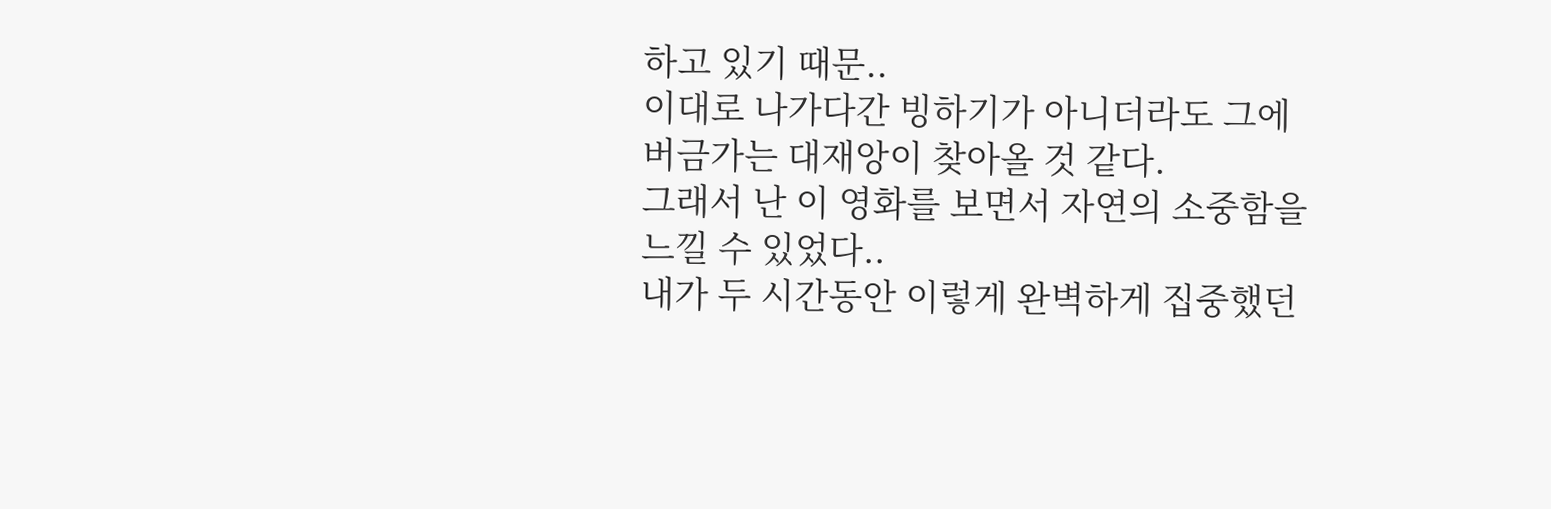하고 있기 때문..
이대로 나가다간 빙하기가 아니더라도 그에 버금가는 대재앙이 찾아올 것 같다.
그래서 난 이 영화를 보면서 자연의 소중함을 느낄 수 있었다..
내가 두 시간동안 이렇게 완벽하게 집중했던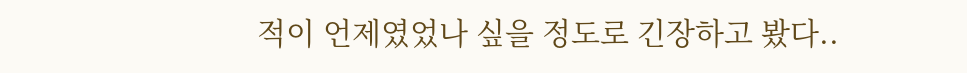적이 언제였었나 싶을 정도로 긴장하고 봤다..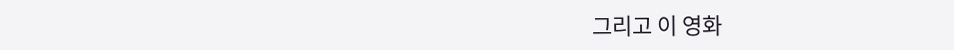그리고 이 영화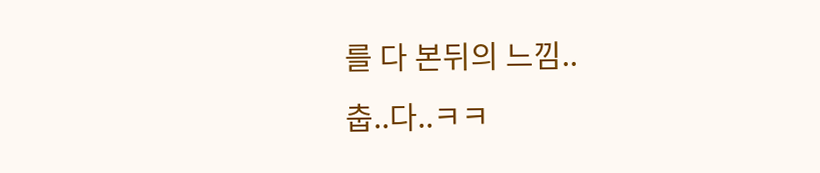를 다 본뒤의 느낌..
춥..다..ㅋㅋ